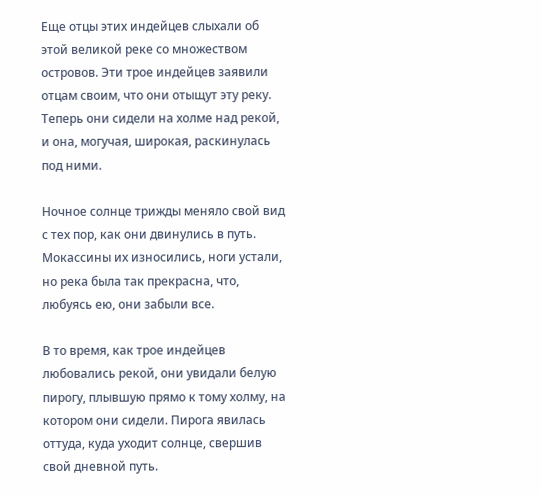Еще отцы этих индейцев слыхали об этой великой реке со множеством островов. Эти трое индейцев заявили отцам своим, что они отыщут эту реку. Теперь они сидели на холме над рекой, и она, могучая, широкая, раскинулась под ними.

Ночное солнце трижды меняло свой вид с тех пор, как они двинулись в путь. Мокассины их износились, ноги устали, но река была так прекрасна, что, любуясь ею, они забыли все.

В то время, как трое индейцев любовались рекой, они увидали белую пирогу, плывшую прямо к тому холму, на котором они сидели. Пирога явилась оттуда, куда уходит солнце, свершив свой дневной путь.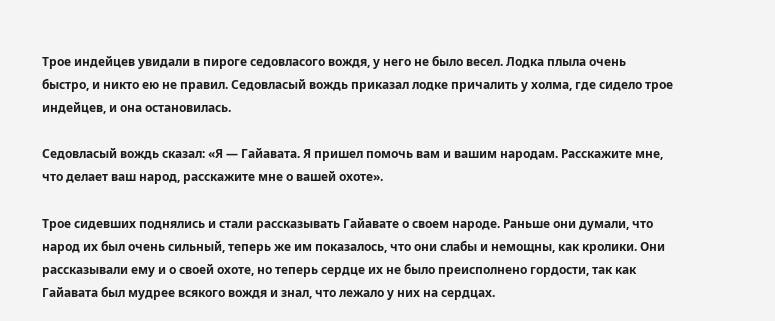Трое индейцев увидали в пироге седовласого вождя, у него не было весел. Лодка плыла очень быстро, и никто ею не правил. Седовласый вождь приказал лодке причалить у холма, где сидело трое индейцев, и она остановилась.

Седовласый вождь сказал: «Я — Гайавата. Я пришел помочь вам и вашим народам. Расскажите мне, что делает ваш народ, расскажите мне о вашей охоте».

Трое сидевших поднялись и стали рассказывать Гайавате о своем народе. Раньше они думали, что народ их был очень сильный, теперь же им показалось, что они слабы и немощны, как кролики. Они рассказывали ему и о своей охоте, но теперь сердце их не было преисполнено гордости, так как Гайавата был мудрее всякого вождя и знал, что лежало у них на сердцах.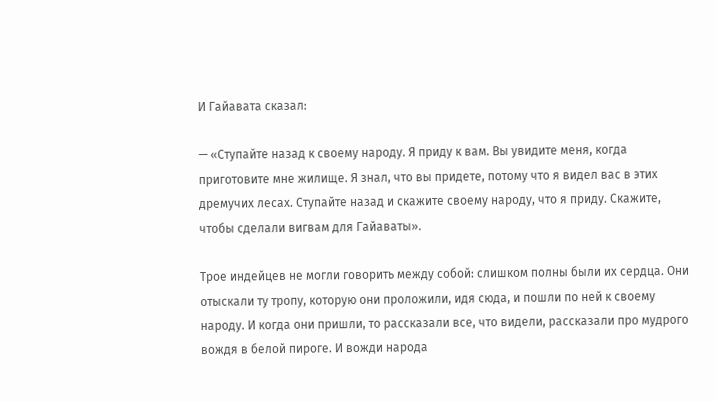И Гайавата сказал:

— «Ступайте назад к своему народу. Я приду к вам. Вы увидите меня, когда приготовите мне жилище. Я знал, что вы придете, потому что я видел вас в этих дремучих лесах. Ступайте назад и скажите своему народу, что я приду. Скажите, чтобы сделали вигвам для Гайаваты».

Трое индейцев не могли говорить между собой: слишком полны были их сердца. Они отыскали ту тропу, которую они проложили, идя сюда, и пошли по ней к своему народу. И когда они пришли, то рассказали все, что видели, рассказали про мудрого вождя в белой пироге. И вожди народа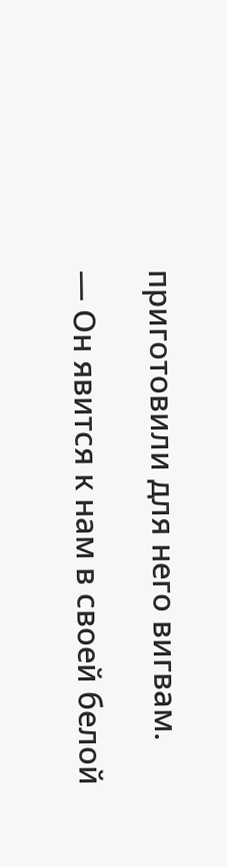приготовили для него вигвам.

— Он явится к нам в своей белой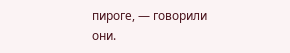пироге, — говорили они.